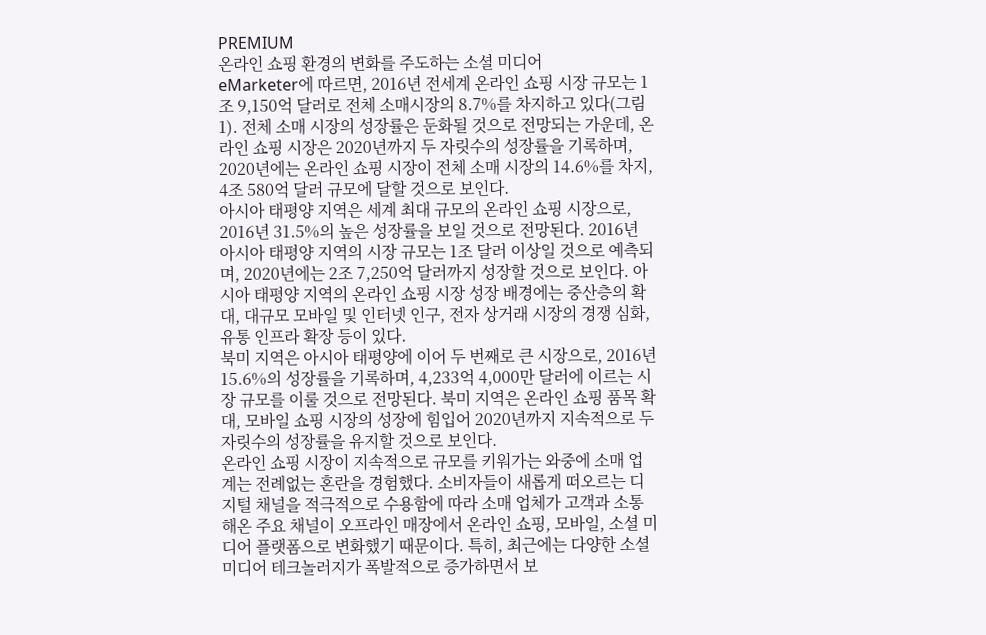PREMIUM
온라인 쇼핑 환경의 변화를 주도하는 소셜 미디어
eMarketer에 따르면, 2016년 전세계 온라인 쇼핑 시장 규모는 1조 9,150억 달러로 전체 소매시장의 8.7%를 차지하고 있다(그림1). 전체 소매 시장의 성장률은 둔화될 것으로 전망되는 가운데, 온라인 쇼핑 시장은 2020년까지 두 자릿수의 성장률을 기록하며, 2020년에는 온라인 쇼핑 시장이 전체 소매 시장의 14.6%를 차지, 4조 580억 달러 규모에 달할 것으로 보인다.
아시아 태평양 지역은 세계 최대 규모의 온라인 쇼핑 시장으로, 2016년 31.5%의 높은 성장률을 보일 것으로 전망된다. 2016년 아시아 태평양 지역의 시장 규모는 1조 달러 이상일 것으로 예측되며, 2020년에는 2조 7,250억 달러까지 성장할 것으로 보인다. 아시아 태평양 지역의 온라인 쇼핑 시장 성장 배경에는 중산층의 확대, 대규모 모바일 및 인터넷 인구, 전자 상거래 시장의 경쟁 심화, 유통 인프라 확장 등이 있다.
북미 지역은 아시아 태평양에 이어 두 번째로 큰 시장으로, 2016년 15.6%의 성장률을 기록하며, 4,233억 4,000만 달러에 이르는 시장 규모를 이룰 것으로 전망된다. 북미 지역은 온라인 쇼핑 품목 확대, 모바일 쇼핑 시장의 성장에 힘입어 2020년까지 지속적으로 두 자릿수의 성장률을 유지할 것으로 보인다.
온라인 쇼핑 시장이 지속적으로 규모를 키워가는 와중에 소매 업계는 전례없는 혼란을 경험했다. 소비자들이 새롭게 떠오르는 디지털 채널을 적극적으로 수용함에 따라 소매 업체가 고객과 소통해온 주요 채널이 오프라인 매장에서 온라인 쇼핑, 모바일, 소셜 미디어 플랫폼으로 변화했기 때문이다. 특히, 최근에는 다양한 소셜 미디어 테크놀러지가 폭발적으로 증가하면서 보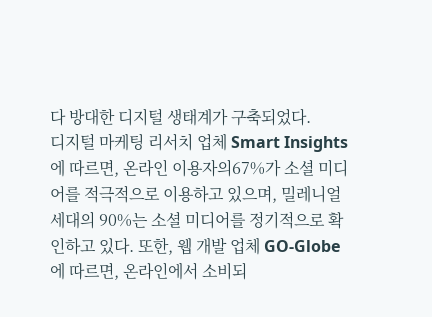다 방대한 디지털 생태계가 구축되었다.
디지털 마케팅 리서치 업체 Smart Insights에 따르면, 온라인 이용자의67%가 소셜 미디어를 적극적으로 이용하고 있으며, 밀레니얼 세대의 90%는 소셜 미디어를 정기적으로 확인하고 있다. 또한, 웹 개발 업체 GO-Globe에 따르면, 온라인에서 소비되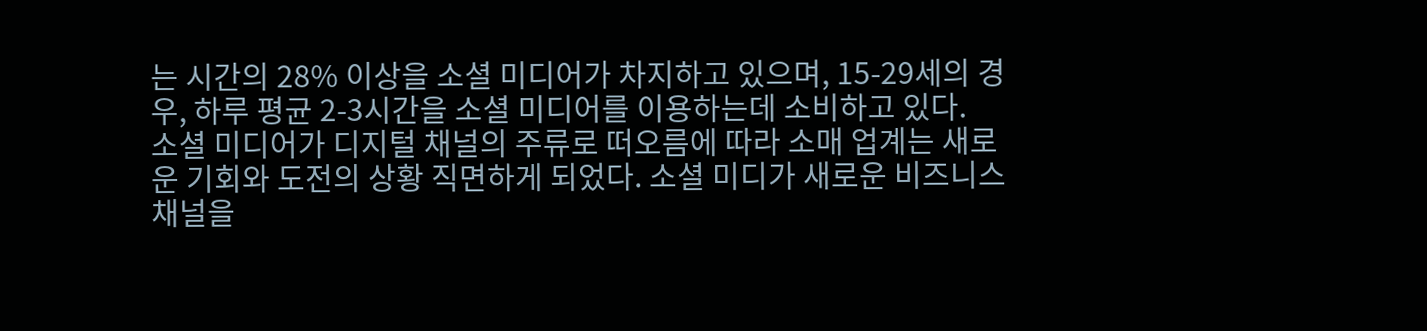는 시간의 28% 이상을 소셜 미디어가 차지하고 있으며, 15-29세의 경우, 하루 평균 2-3시간을 소셜 미디어를 이용하는데 소비하고 있다.
소셜 미디어가 디지털 채널의 주류로 떠오름에 따라 소매 업계는 새로운 기회와 도전의 상황 직면하게 되었다. 소셜 미디가 새로운 비즈니스 채널을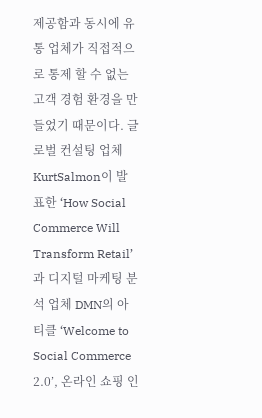제공함과 동시에 유통 업체가 직접적으로 통제 할 수 없는 고객 경험 환경을 만들었기 때문이다. 글로벌 컨설팅 업체 KurtSalmon이 발표한 ‘How Social Commerce Will Transform Retail’과 디지털 마케팅 분석 업체 DMN의 아티클 ‘Welcome to Social Commerce 2.0’, 온라인 쇼핑 인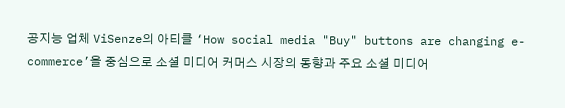공지능 업체 ViSenze의 아티클 ‘How social media "Buy" buttons are changing e-commerce’을 중심으로 소셜 미디어 커머스 시장의 동향과 주요 소셜 미디어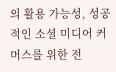의 활용 가능성, 성공적인 소셜 미디어 커머스를 위한 전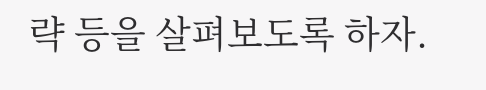략 등을 살펴보도록 하자.